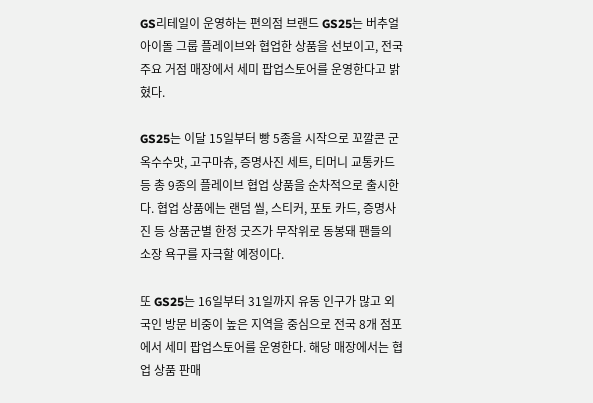GS리테일이 운영하는 편의점 브랜드 GS25는 버추얼 아이돌 그룹 플레이브와 협업한 상품을 선보이고, 전국 주요 거점 매장에서 세미 팝업스토어를 운영한다고 밝혔다.

GS25는 이달 15일부터 빵 5종을 시작으로 꼬깔콘 군옥수수맛, 고구마츄, 증명사진 세트, 티머니 교통카드 등 총 9종의 플레이브 협업 상품을 순차적으로 출시한다. 협업 상품에는 랜덤 씰, 스티커, 포토 카드, 증명사진 등 상품군별 한정 굿즈가 무작위로 동봉돼 팬들의 소장 욕구를 자극할 예정이다.

또 GS25는 16일부터 31일까지 유동 인구가 많고 외국인 방문 비중이 높은 지역을 중심으로 전국 8개 점포에서 세미 팝업스토어를 운영한다. 해당 매장에서는 협업 상품 판매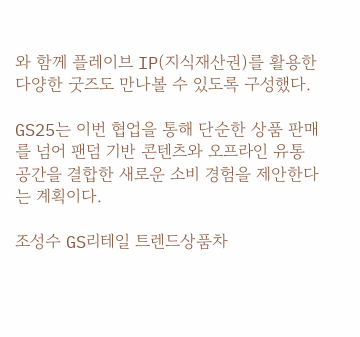와 함께 플레이브 IP(지식재산권)를 활용한 다양한 굿즈도 만나볼 수 있도록 구성했다.

GS25는 이번 협업을 통해 단순한 상품 판매를 넘어 팬덤 기반 콘텐츠와 오프라인 유통 공간을 결합한 새로운 소비 경험을 제안한다는 계획이다.

조성수 GS리테일 트렌드상품차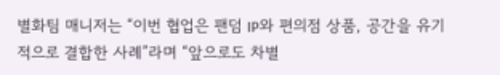별화팀 매니저는 “이번 협업은 팬덤 IP와 편의점 상품, 공간을 유기적으로 결합한 사례”라며 “앞으로도 차별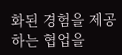화된 경험을 제공하는 협업을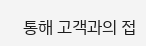통해 고객과의 접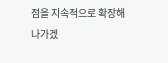점을 지속적으로 확장해 나가겠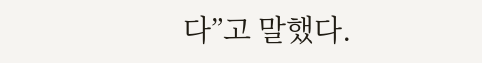다”고 말했다.